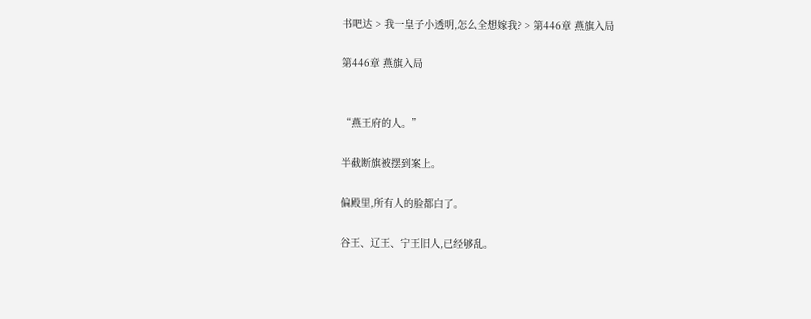书吧达 > 我一皇子小透明,怎么全想嫁我? > 第446章 燕旗入局

第446章 燕旗入局


“燕王府的人。”

半截断旗被摆到案上。

偏殿里,所有人的脸都白了。

谷王、辽王、宁王旧人,已经够乱。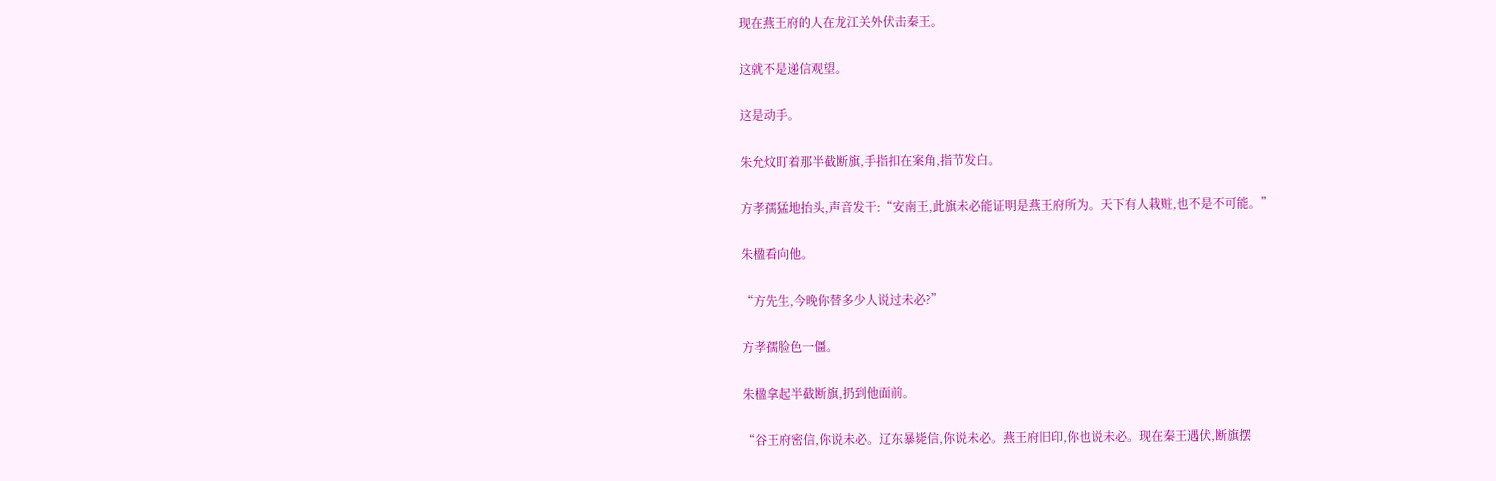现在燕王府的人在龙江关外伏击秦王。

这就不是递信观望。

这是动手。

朱允炆盯着那半截断旗,手指扣在案角,指节发白。

方孝孺猛地抬头,声音发干:“安南王,此旗未必能证明是燕王府所为。天下有人栽赃,也不是不可能。”

朱楹看向他。

“方先生,今晚你替多少人说过未必?”

方孝孺脸色一僵。

朱楹拿起半截断旗,扔到他面前。

“谷王府密信,你说未必。辽东暴毙信,你说未必。燕王府旧印,你也说未必。现在秦王遇伏,断旗摆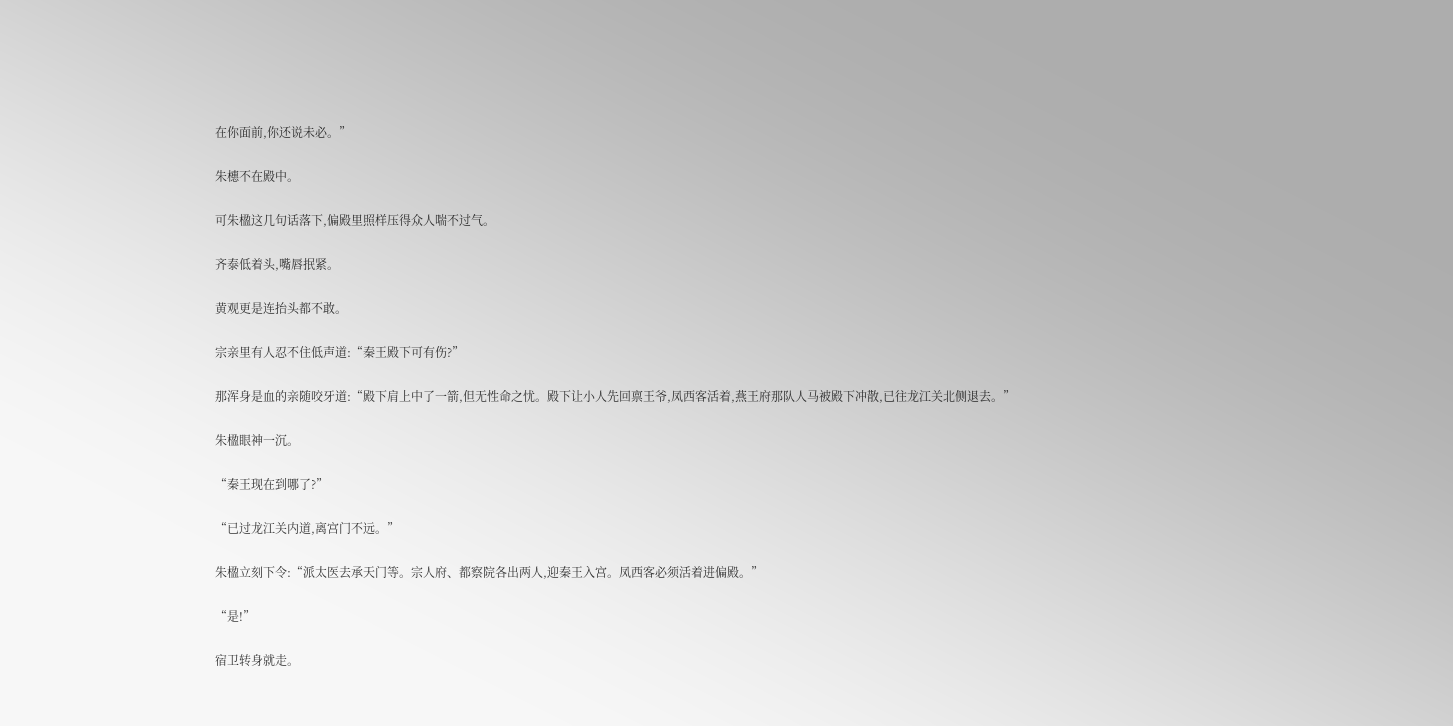在你面前,你还说未必。”

朱橞不在殿中。

可朱楹这几句话落下,偏殿里照样压得众人喘不过气。

齐泰低着头,嘴唇抿紧。

黄观更是连抬头都不敢。

宗亲里有人忍不住低声道:“秦王殿下可有伤?”

那浑身是血的亲随咬牙道:“殿下肩上中了一箭,但无性命之忧。殿下让小人先回禀王爷,凤西客活着,燕王府那队人马被殿下冲散,已往龙江关北侧退去。”

朱楹眼神一沉。

“秦王现在到哪了?”

“已过龙江关内道,离宫门不远。”

朱楹立刻下令:“派太医去承天门等。宗人府、都察院各出两人,迎秦王入宫。凤西客必须活着进偏殿。”

“是!”

宿卫转身就走。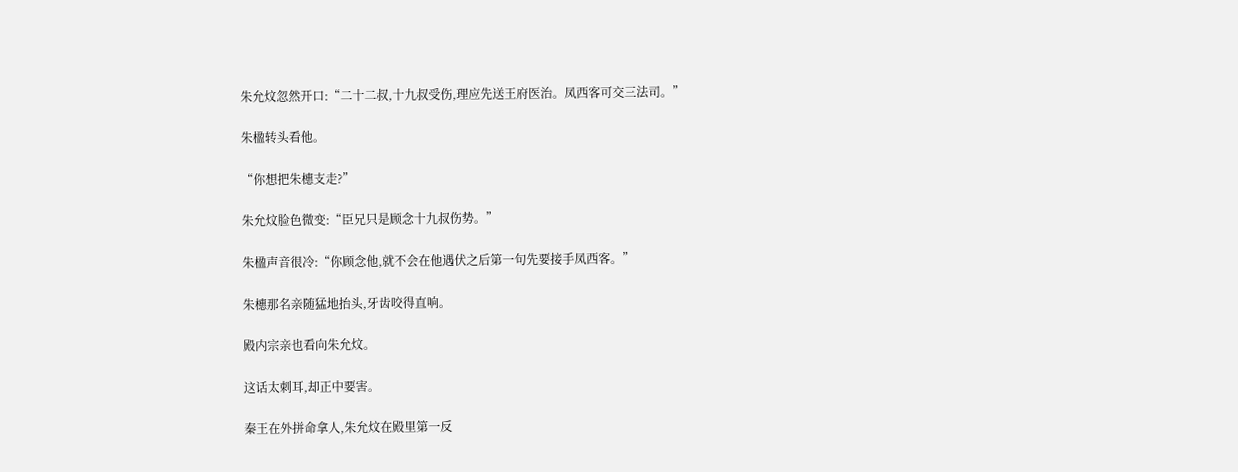朱允炆忽然开口:“二十二叔,十九叔受伤,理应先送王府医治。凤西客可交三法司。”

朱楹转头看他。

“你想把朱橞支走?”

朱允炆脸色微变:“臣兄只是顾念十九叔伤势。”

朱楹声音很冷:“你顾念他,就不会在他遇伏之后第一句先要接手凤西客。”

朱橞那名亲随猛地抬头,牙齿咬得直响。

殿内宗亲也看向朱允炆。

这话太刺耳,却正中要害。

秦王在外拼命拿人,朱允炆在殿里第一反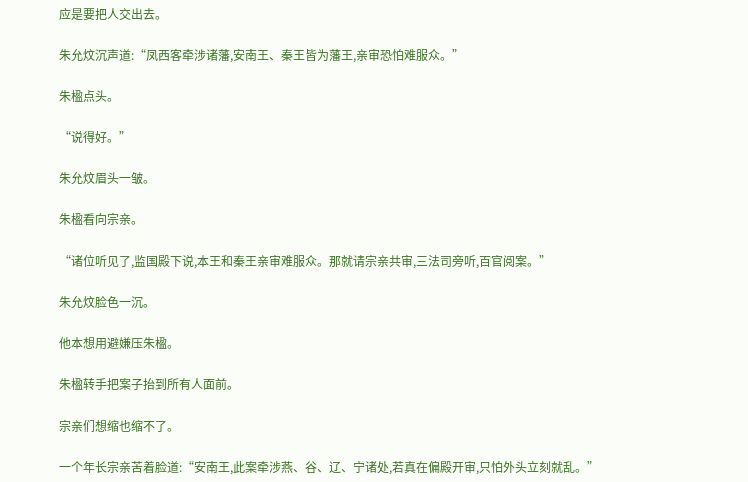应是要把人交出去。

朱允炆沉声道:“凤西客牵涉诸藩,安南王、秦王皆为藩王,亲审恐怕难服众。”

朱楹点头。

“说得好。”

朱允炆眉头一皱。

朱楹看向宗亲。

“诸位听见了,监国殿下说,本王和秦王亲审难服众。那就请宗亲共审,三法司旁听,百官阅案。”

朱允炆脸色一沉。

他本想用避嫌压朱楹。

朱楹转手把案子抬到所有人面前。

宗亲们想缩也缩不了。

一个年长宗亲苦着脸道:“安南王,此案牵涉燕、谷、辽、宁诸处,若真在偏殿开审,只怕外头立刻就乱。”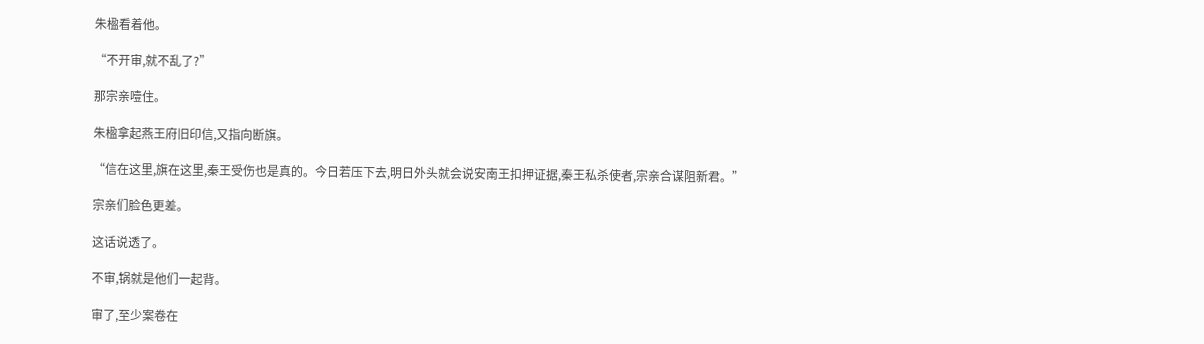朱楹看着他。

“不开审,就不乱了?”

那宗亲噎住。

朱楹拿起燕王府旧印信,又指向断旗。

“信在这里,旗在这里,秦王受伤也是真的。今日若压下去,明日外头就会说安南王扣押证据,秦王私杀使者,宗亲合谋阻新君。”

宗亲们脸色更差。

这话说透了。

不审,锅就是他们一起背。

审了,至少案卷在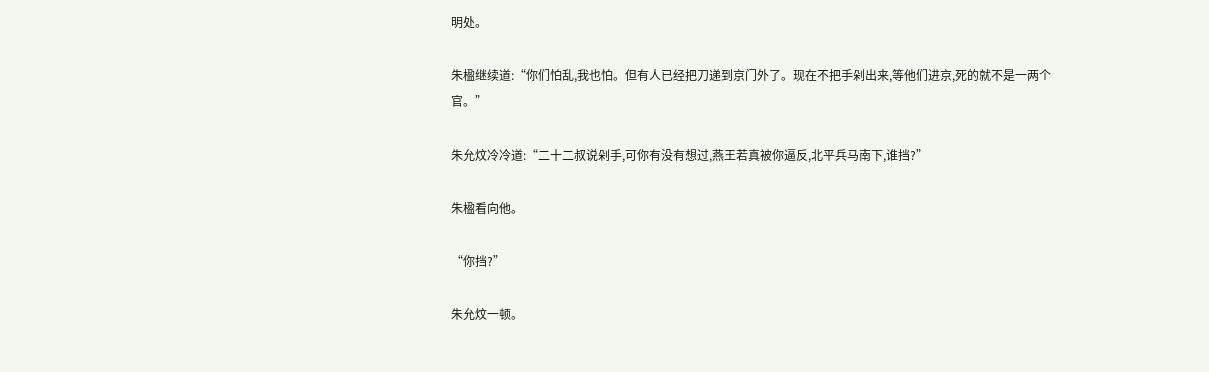明处。

朱楹继续道:“你们怕乱,我也怕。但有人已经把刀递到京门外了。现在不把手剁出来,等他们进京,死的就不是一两个官。”

朱允炆冷冷道:“二十二叔说剁手,可你有没有想过,燕王若真被你逼反,北平兵马南下,谁挡?”

朱楹看向他。

“你挡?”

朱允炆一顿。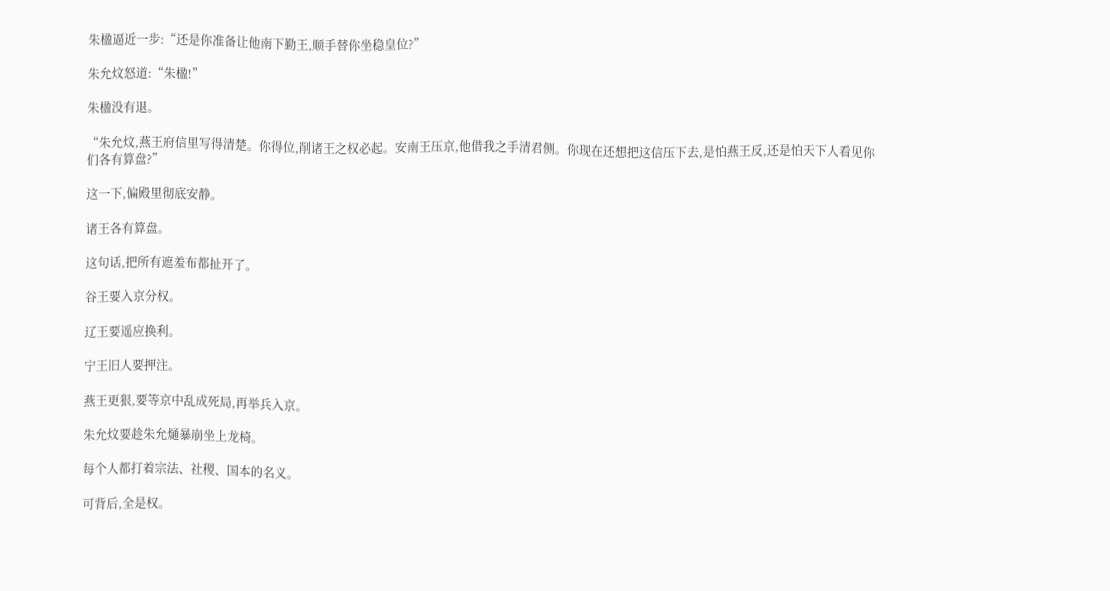朱楹逼近一步:“还是你准备让他南下勤王,顺手替你坐稳皇位?”

朱允炆怒道:“朱楹!”

朱楹没有退。

“朱允炆,燕王府信里写得清楚。你得位,削诸王之权必起。安南王压京,他借我之手清君侧。你现在还想把这信压下去,是怕燕王反,还是怕天下人看见你们各有算盘?”

这一下,偏殿里彻底安静。

诸王各有算盘。

这句话,把所有遮羞布都扯开了。

谷王要入京分权。

辽王要遥应换利。

宁王旧人要押注。

燕王更狠,要等京中乱成死局,再举兵入京。

朱允炆要趁朱允熥暴崩坐上龙椅。

每个人都打着宗法、社稷、国本的名义。

可背后,全是权。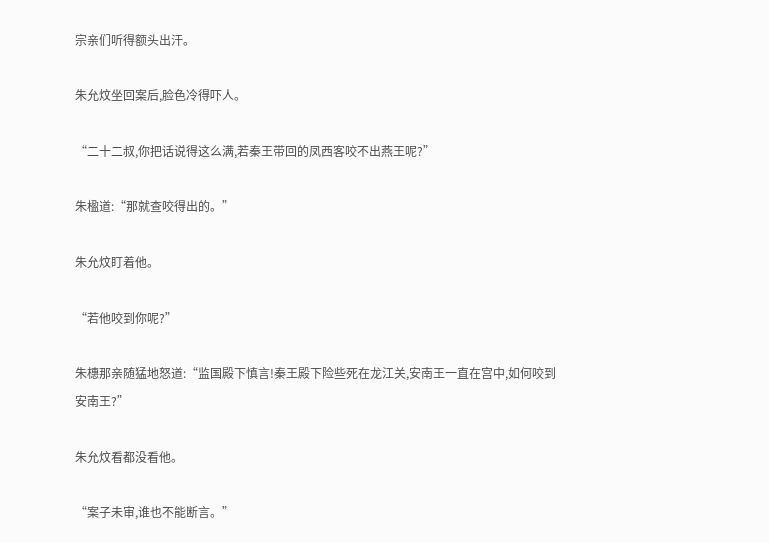宗亲们听得额头出汗。

朱允炆坐回案后,脸色冷得吓人。

“二十二叔,你把话说得这么满,若秦王带回的凤西客咬不出燕王呢?”

朱楹道:“那就查咬得出的。”

朱允炆盯着他。

“若他咬到你呢?”

朱橞那亲随猛地怒道:“监国殿下慎言!秦王殿下险些死在龙江关,安南王一直在宫中,如何咬到安南王?”

朱允炆看都没看他。

“案子未审,谁也不能断言。”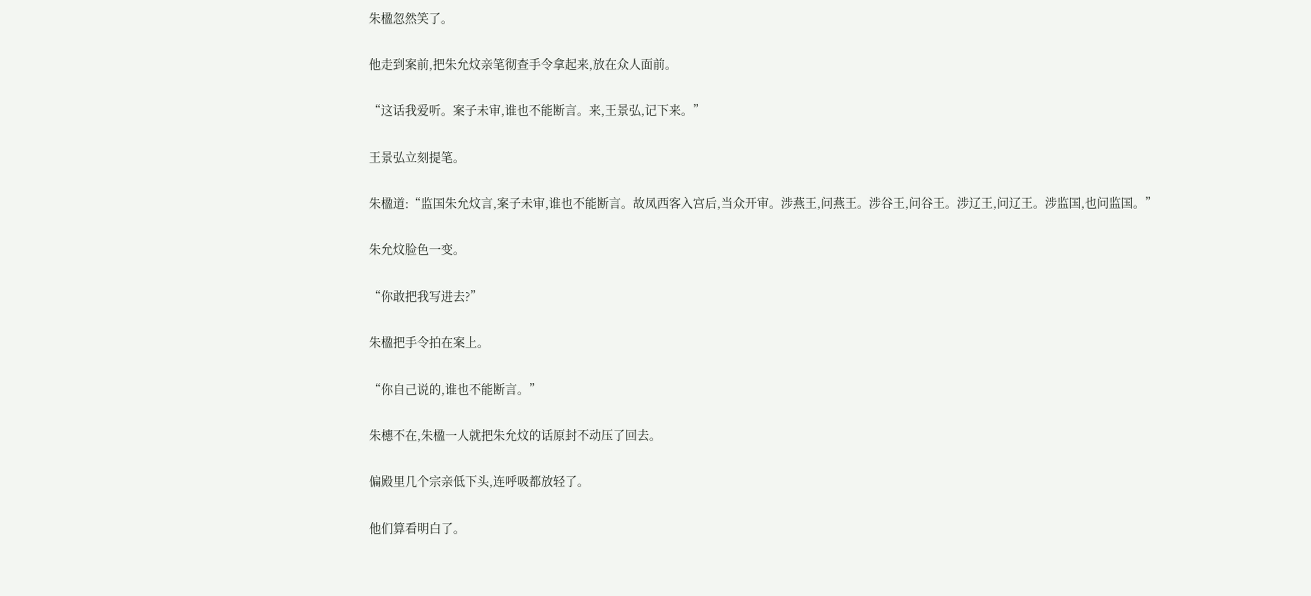朱楹忽然笑了。

他走到案前,把朱允炆亲笔彻查手令拿起来,放在众人面前。

“这话我爱听。案子未审,谁也不能断言。来,王景弘,记下来。”

王景弘立刻提笔。

朱楹道:“监国朱允炆言,案子未审,谁也不能断言。故凤西客入宫后,当众开审。涉燕王,问燕王。涉谷王,问谷王。涉辽王,问辽王。涉监国,也问监国。”

朱允炆脸色一变。

“你敢把我写进去?”

朱楹把手令拍在案上。

“你自己说的,谁也不能断言。”

朱橞不在,朱楹一人就把朱允炆的话原封不动压了回去。

偏殿里几个宗亲低下头,连呼吸都放轻了。

他们算看明白了。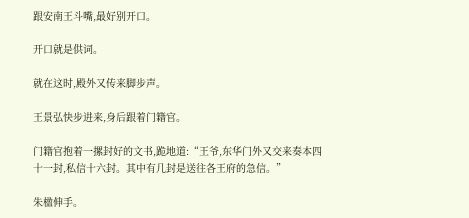跟安南王斗嘴,最好别开口。

开口就是供词。

就在这时,殿外又传来脚步声。

王景弘快步进来,身后跟着门籍官。

门籍官抱着一摞封好的文书,跪地道:“王爷,东华门外又交来奏本四十一封,私信十六封。其中有几封是送往各王府的急信。”

朱楹伸手。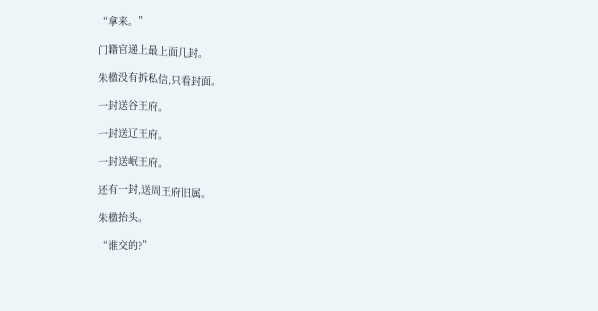“拿来。”

门籍官递上最上面几封。

朱楹没有拆私信,只看封面。

一封送谷王府。

一封送辽王府。

一封送岷王府。

还有一封,送周王府旧属。

朱楹抬头。

“谁交的?”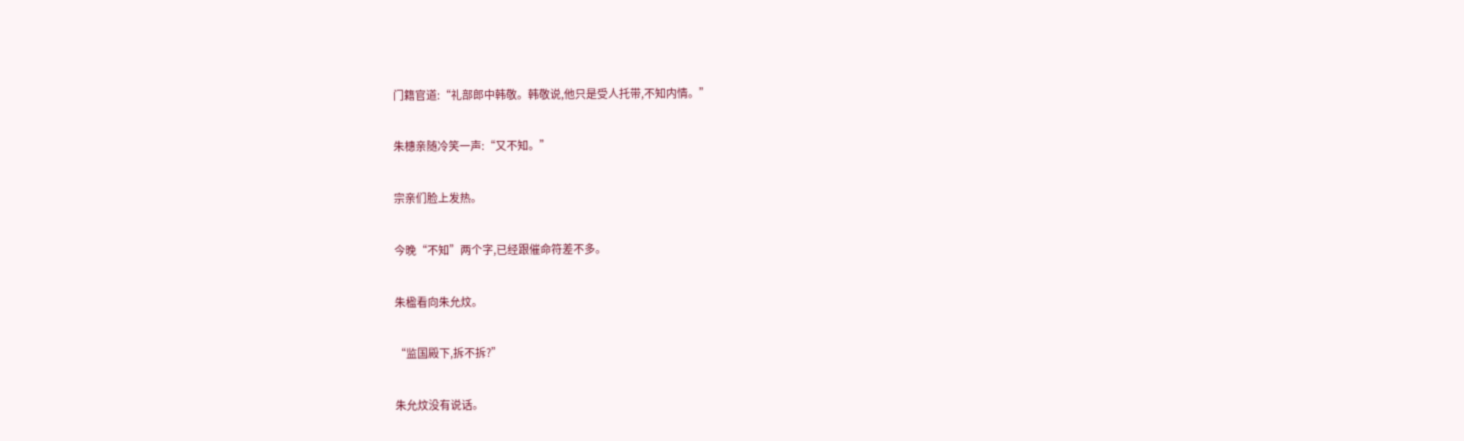门籍官道:“礼部郎中韩敬。韩敬说,他只是受人托带,不知内情。”

朱橞亲随冷笑一声:“又不知。”

宗亲们脸上发热。

今晚“不知”两个字,已经跟催命符差不多。

朱楹看向朱允炆。

“监国殿下,拆不拆?”

朱允炆没有说话。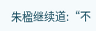朱楹继续道:“不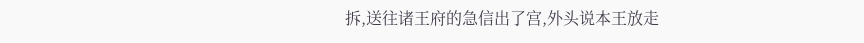拆,送往诸王府的急信出了宫,外头说本王放走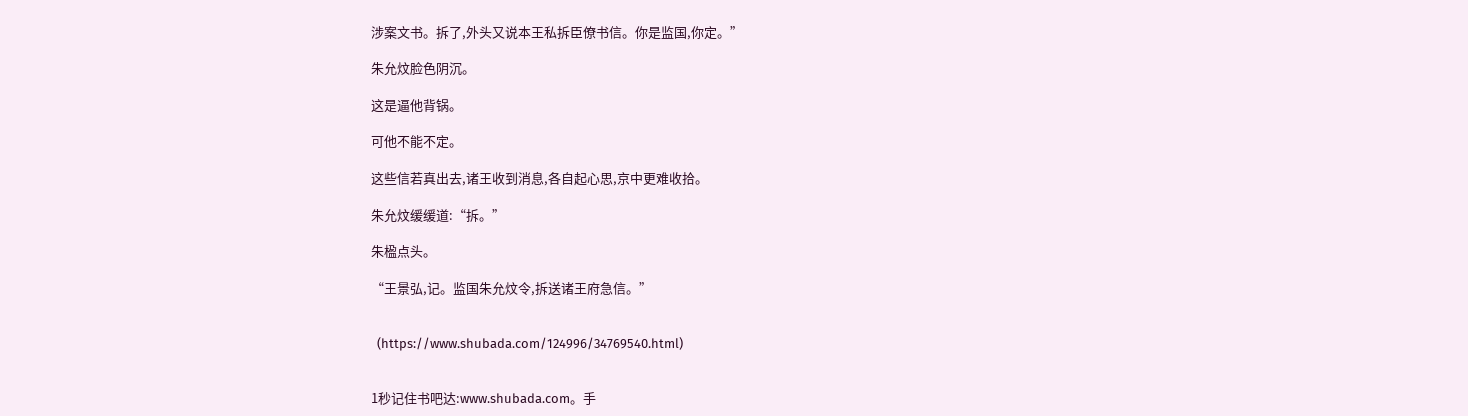涉案文书。拆了,外头又说本王私拆臣僚书信。你是监国,你定。”

朱允炆脸色阴沉。

这是逼他背锅。

可他不能不定。

这些信若真出去,诸王收到消息,各自起心思,京中更难收拾。

朱允炆缓缓道:“拆。”

朱楹点头。

“王景弘,记。监国朱允炆令,拆送诸王府急信。”


  (https://www.shubada.com/124996/34769540.html)


1秒记住书吧达:www.shubada.com。手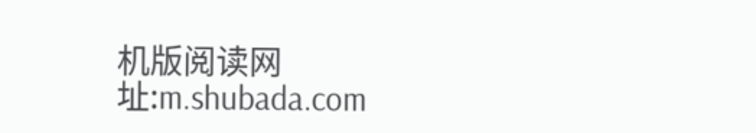机版阅读网址:m.shubada.com